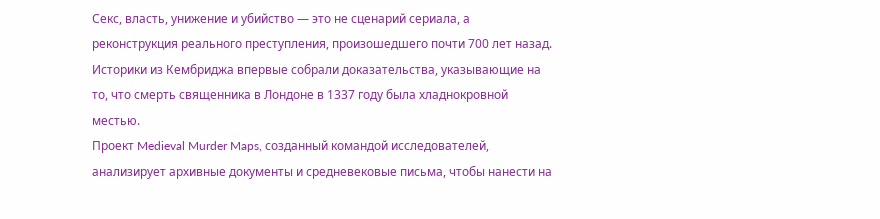Секс, власть, унижение и убийство — это не сценарий сериала, а реконструкция реального преступления, произошедшего почти 700 лет назад. Историки из Кембриджа впервые собрали доказательства, указывающие на то, что смерть священника в Лондоне в 1337 году была хладнокровной местью.
Проект Medieval Murder Maps, созданный командой исследователей, анализирует архивные документы и средневековые письма, чтобы нанести на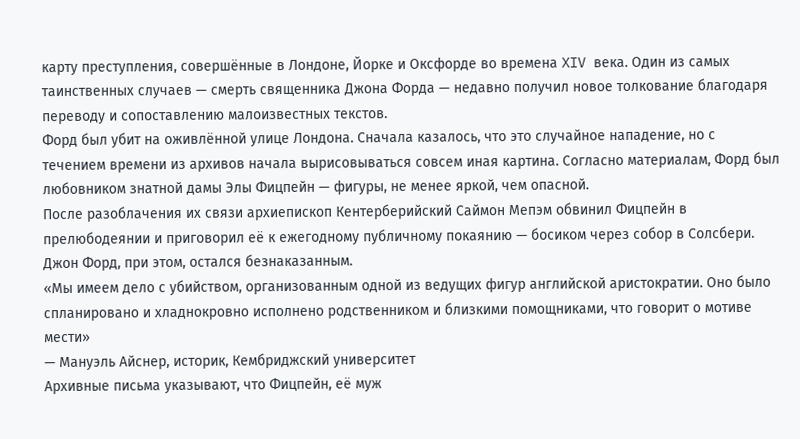карту преступления, совершённые в Лондоне, Йорке и Оксфорде во времена XIV века. Один из самых таинственных случаев — смерть священника Джона Форда — недавно получил новое толкование благодаря переводу и сопоставлению малоизвестных текстов.
Форд был убит на оживлённой улице Лондона. Сначала казалось, что это случайное нападение, но с течением времени из архивов начала вырисовываться совсем иная картина. Согласно материалам, Форд был любовником знатной дамы Элы Фицпейн — фигуры, не менее яркой, чем опасной.
После разоблачения их связи архиепископ Кентерберийский Саймон Мепэм обвинил Фицпейн в прелюбодеянии и приговорил её к ежегодному публичному покаянию — босиком через собор в Солсбери. Джон Форд, при этом, остался безнаказанным.
«Мы имеем дело с убийством, организованным одной из ведущих фигур английской аристократии. Оно было спланировано и хладнокровно исполнено родственником и близкими помощниками, что говорит о мотиве мести»
— Мануэль Айснер, историк, Кембриджский университет
Архивные письма указывают, что Фицпейн, её муж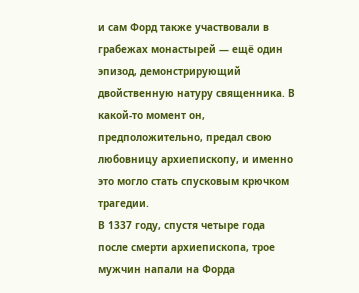и сам Форд также участвовали в грабежах монастырей — ещё один эпизод, демонстрирующий двойственную натуру священника. В какой-то момент он, предположительно, предал свою любовницу архиепископу, и именно это могло стать спусковым крючком трагедии.
В 1337 году, спустя четыре года после смерти архиепископа, трое мужчин напали на Форда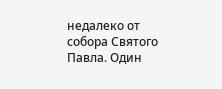недалеко от собора Святого Павла. Один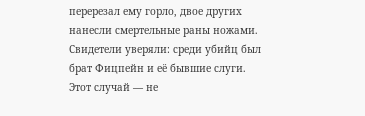перерезал ему горло, двое других нанесли смертельные раны ножами. Свидетели уверяли: среди убийц был брат Фицпейн и её бывшие слуги.
Этот случай — не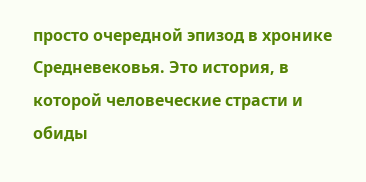просто очередной эпизод в хронике Средневековья. Это история, в которой человеческие страсти и обиды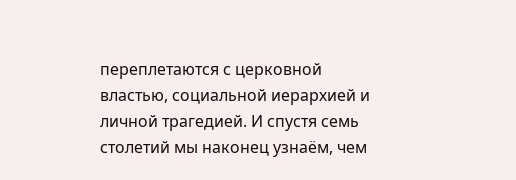переплетаются с церковной властью, социальной иерархией и личной трагедией. И спустя семь столетий мы наконец узнаём, чем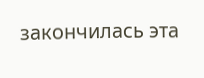закончилась эта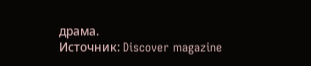драма.
Источник: Discover magazine